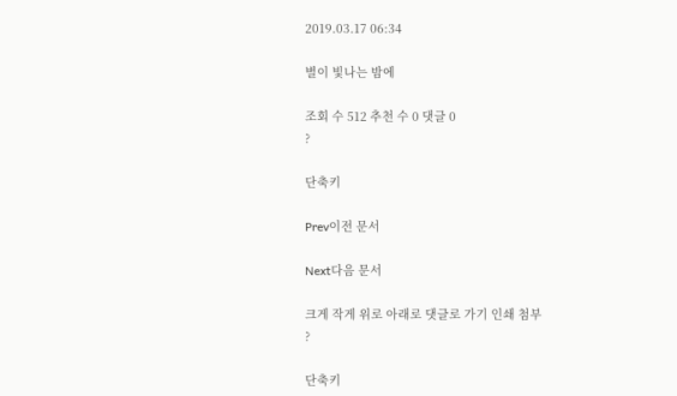2019.03.17 06:34

별이 빛나는 밤에

조회 수 512 추천 수 0 댓글 0
?

단축키

Prev이전 문서

Next다음 문서

크게 작게 위로 아래로 댓글로 가기 인쇄 첨부
?

단축키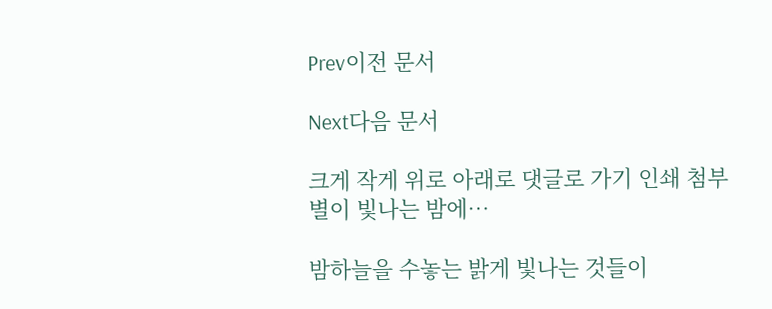Prev이전 문서

Next다음 문서

크게 작게 위로 아래로 댓글로 가기 인쇄 첨부
별이 빛나는 밤에…

밤하늘을 수놓는 밝게 빛나는 것들이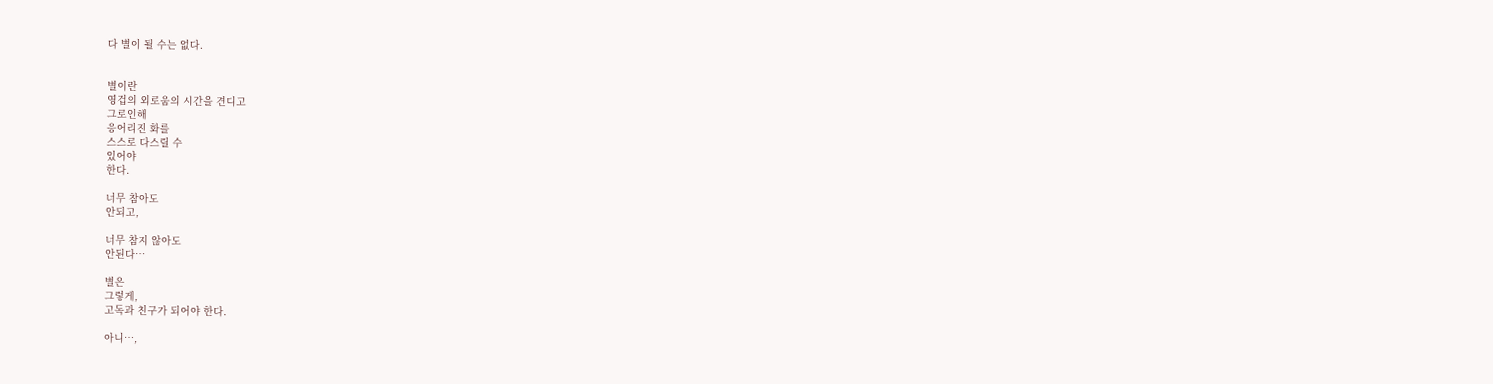다 별이 될 수는 없다.


별이란
영겁의 외로움의 시간을 견디고
그로인해
응어리진 화를
스스로 다스릴 수
있어야
한다.

너무 참아도
안되고,

너무 참지 않아도
안된다…

별은
그렇게,
고독과 친구가 되어야 한다.

아니…,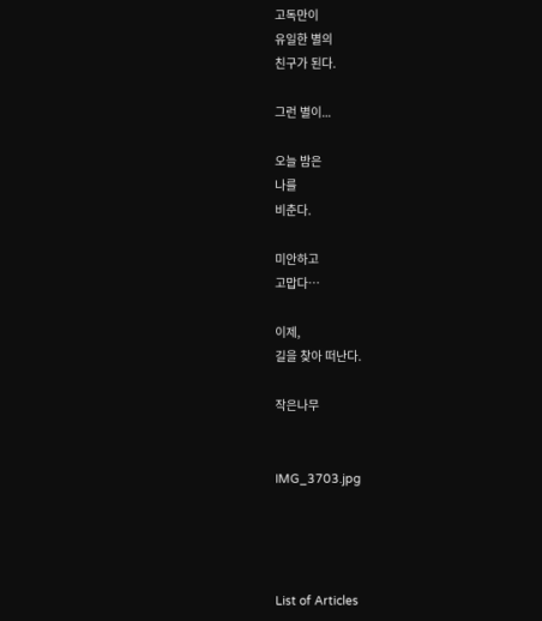고독만이
유일한 별의
친구가 된다.

그런 별이...

오늘 밤은
나를
비춘다.

미안하고
고맙다…

이제,
길을 찾아 떠난다.

작은나무


IMG_3703.jpg




List of Articles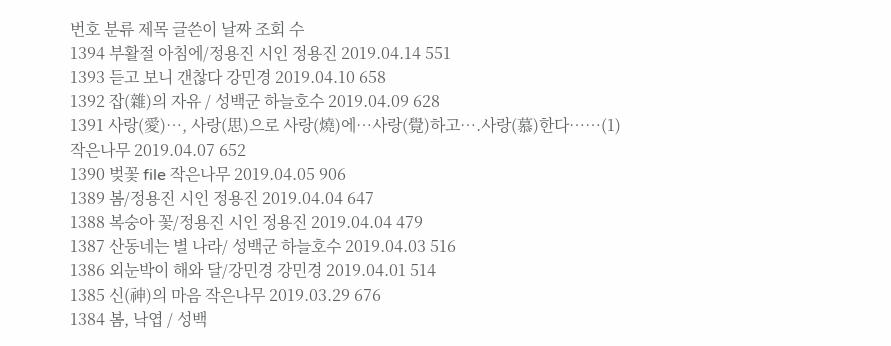번호 분류 제목 글쓴이 날짜 조회 수
1394 부활절 아침에/정용진 시인 정용진 2019.04.14 551
1393 듣고 보니 갠찮다 강민경 2019.04.10 658
1392 잡(雜)의 자유 / 성백군 하늘호수 2019.04.09 628
1391 사랑(愛)…, 사랑(思)으로 사랑(燒)에…사랑(覺)하고….사랑(慕)한다……(1) 작은나무 2019.04.07 652
1390 벚꽃 file 작은나무 2019.04.05 906
1389 봄/정용진 시인 정용진 2019.04.04 647
1388 복숭아 꽃/정용진 시인 정용진 2019.04.04 479
1387 산동네는 별 나라/ 성백군 하늘호수 2019.04.03 516
1386 외눈박이 해와 달/강민경 강민경 2019.04.01 514
1385 신(神)의 마음 작은나무 2019.03.29 676
1384 봄, 낙엽 / 성백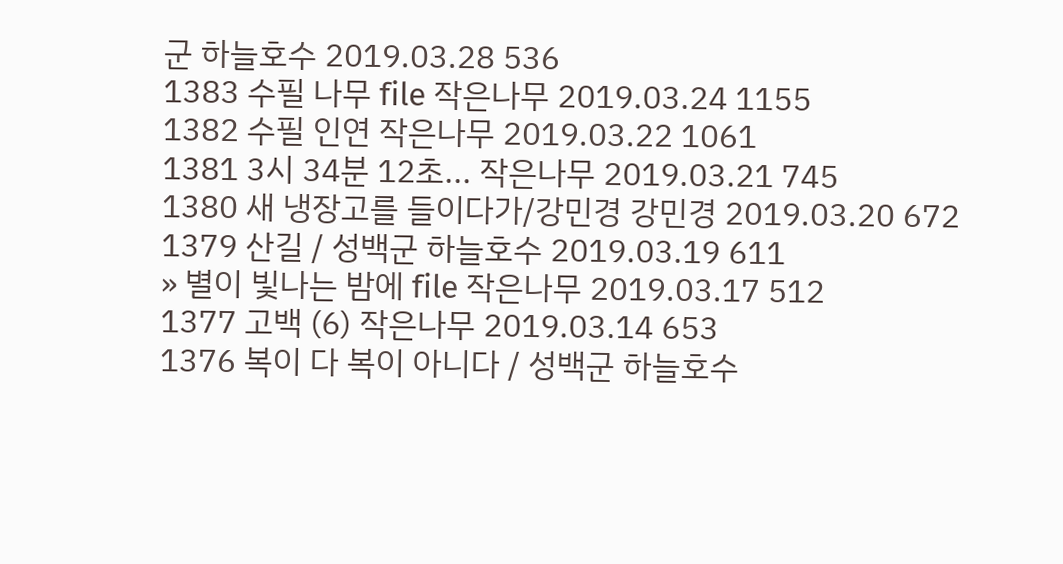군 하늘호수 2019.03.28 536
1383 수필 나무 file 작은나무 2019.03.24 1155
1382 수필 인연 작은나무 2019.03.22 1061
1381 3시 34분 12초... 작은나무 2019.03.21 745
1380 새 냉장고를 들이다가/강민경 강민경 2019.03.20 672
1379 산길 / 성백군 하늘호수 2019.03.19 611
» 별이 빛나는 밤에 file 작은나무 2019.03.17 512
1377 고백 (6) 작은나무 2019.03.14 653
1376 복이 다 복이 아니다 / 성백군 하늘호수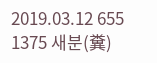2019.03.12 655
1375 새분(糞)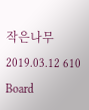작은나무 2019.03.12 610
Board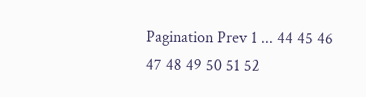Pagination Prev 1 ... 44 45 46 47 48 49 50 51 52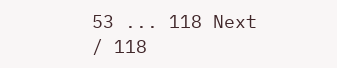53 ... 118 Next
/ 118